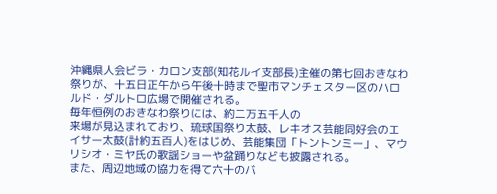沖縄県人会ビラ・カロン支部(知花ルイ支部長)主催の第七回おきなわ祭りが、十五日正午から午後十時まで聖市マンチェスター区のハロルド・ダルトロ広場で開催される。
毎年恒例のおきなわ祭りには、約二万五千人の
来場が見込まれており、琉球国祭り太鼓、レキオス芸能同好会のエイサー太鼓(計約五百人)をはじめ、芸能集団「トントンミー」、マウリシオ・ミヤ氏の歌謡ショーや盆踊りなども披露される。
また、周辺地域の協力を得て六十のバ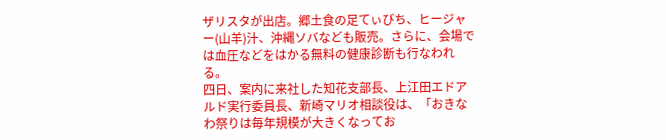ザリスタが出店。郷土食の足てぃびち、ヒージャー(山羊)汁、沖縄ソバなども販売。さらに、会場では血圧などをはかる無料の健康診断も行なわれる。
四日、案内に来社した知花支部長、上江田エドアルド実行委員長、新崎マリオ相談役は、「おきなわ祭りは毎年規模が大きくなってお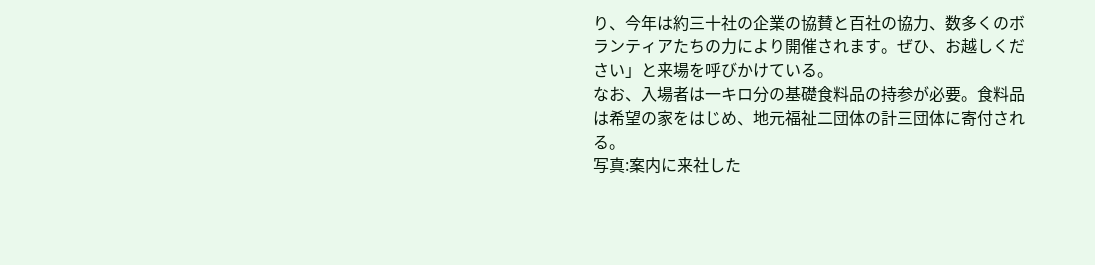り、今年は約三十社の企業の協賛と百社の協力、数多くのボランティアたちの力により開催されます。ぜひ、お越しください」と来場を呼びかけている。
なお、入場者は一キロ分の基礎食料品の持参が必要。食料品は希望の家をはじめ、地元福祉二団体の計三団体に寄付される。
写真:案内に来社した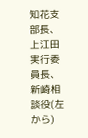知花支部長、上江田実行委員長、新崎相談役(左から)